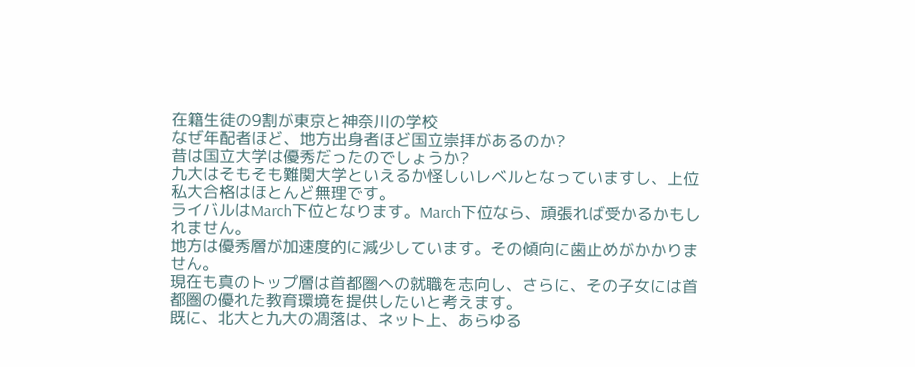在籍生徒の9割が東京と神奈川の学校
なぜ年配者ほど、地方出身者ほど国立崇拝があるのか?
昔は国立大学は優秀だったのでしょうか?
九大はそもそも難関大学といえるか怪しいレベルとなっていますし、上位私大合格はほとんど無理です。
ライバルはMarch下位となります。March下位なら、頑張れば受かるかもしれません。
地方は優秀層が加速度的に減少しています。その傾向に歯止めがかかりません。
現在も真のトップ層は首都圏への就職を志向し、さらに、その子女には首都圏の優れた教育環境を提供したいと考えます。
既に、北大と九大の凋落は、ネット上、あらゆる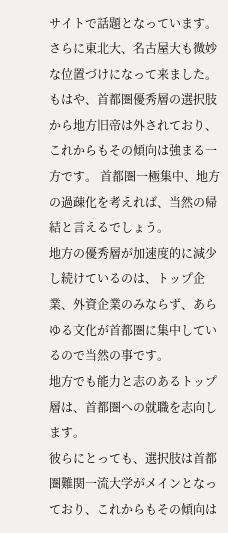サイトで話題となっています。さらに東北大、名古屋大も微妙な位置づけになって来ました。
もはや、首都圏優秀層の選択肢から地方旧帝は外されており、これからもその傾向は強まる一方です。 首都圏一極集中、地方の過疎化を考えれば、当然の帰結と言えるでしょう。
地方の優秀層が加速度的に減少し続けているのは、トップ企業、外資企業のみならず、あらゆる文化が首都圏に集中しているので当然の事です。
地方でも能力と志のあるトップ層は、首都圏への就職を志向します。
彼らにとっても、選択肢は首都圏難関一流大学がメインとなっており、これからもその傾向は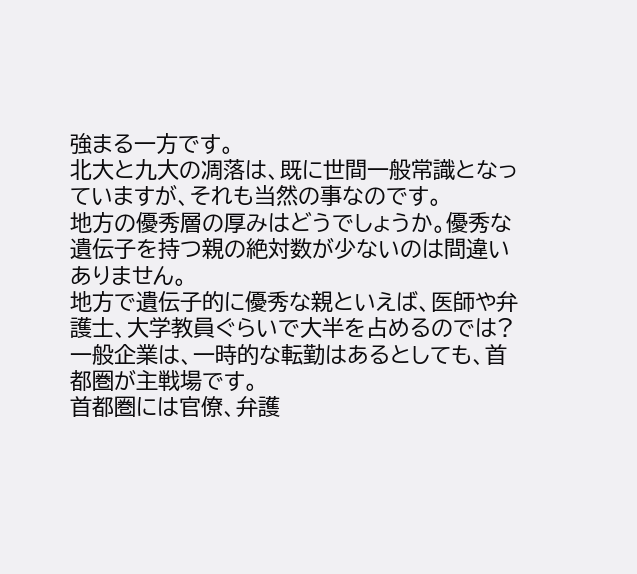強まる一方です。
北大と九大の凋落は、既に世間一般常識となっていますが、それも当然の事なのです。
地方の優秀層の厚みはどうでしょうか。優秀な遺伝子を持つ親の絶対数が少ないのは間違いありません。
地方で遺伝子的に優秀な親といえば、医師や弁護士、大学教員ぐらいで大半を占めるのでは? 一般企業は、一時的な転勤はあるとしても、首都圏が主戦場です。
首都圏には官僚、弁護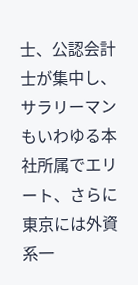士、公認会計士が集中し、サラリーマンもいわゆる本社所属でエリート、さらに東京には外資系一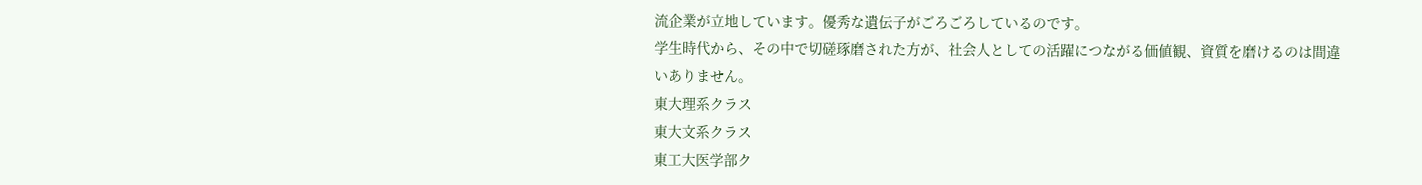流企業が立地しています。優秀な遺伝子がごろごろしているのです。
学生時代から、その中で切磋琢磨された方が、社会人としての活躍につながる価値観、資質を磨けるのは間違いありません。
東大理系クラス
東大文系クラス
東工大医学部ク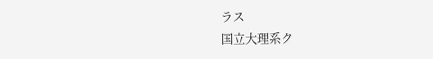ラス
国立大理系ク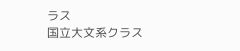ラス
国立大文系クラス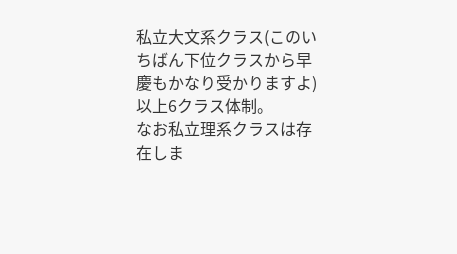私立大文系クラス(このいちばん下位クラスから早慶もかなり受かりますよ)
以上6クラス体制。
なお私立理系クラスは存在しま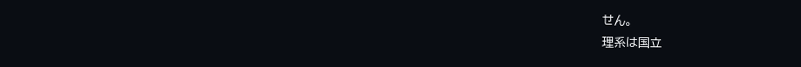せん。
理系は国立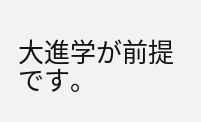大進学が前提です。